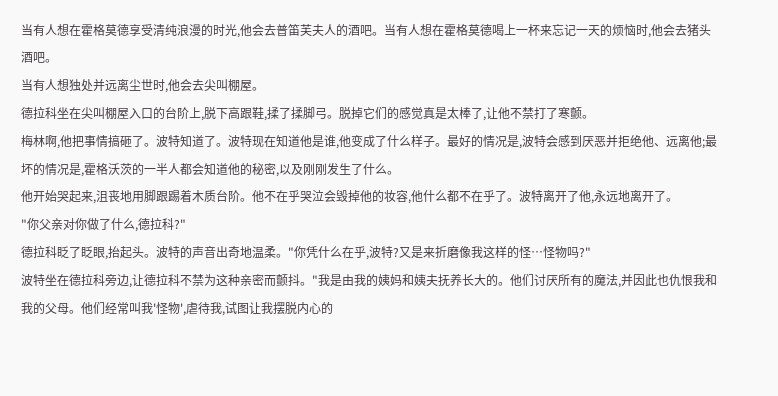当有人想在霍格莫德享受清纯浪漫的时光,他会去普笛芙夫人的酒吧。当有人想在霍格莫德喝上一杯来忘记一天的烦恼时,他会去猪头酒吧。
当有人想独处并远离尘世时,他会去尖叫棚屋。
德拉科坐在尖叫棚屋入口的台阶上,脱下高跟鞋,揉了揉脚弓。脱掉它们的感觉真是太棒了,让他不禁打了寒颤。
梅林啊,他把事情搞砸了。波特知道了。波特现在知道他是谁,他变成了什么样子。最好的情况是,波特会感到厌恶并拒绝他、远离他;最坏的情况是,霍格沃茨的一半人都会知道他的秘密,以及刚刚发生了什么。
他开始哭起来,沮丧地用脚跟踢着木质台阶。他不在乎哭泣会毁掉他的妆容,他什么都不在乎了。波特离开了他,永远地离开了。
"你父亲对你做了什么,德拉科?"
德拉科眨了眨眼,抬起头。波特的声音出奇地温柔。"你凭什么在乎,波特?又是来折磨像我这样的怪…怪物吗?"
波特坐在德拉科旁边,让德拉科不禁为这种亲密而颤抖。"我是由我的姨妈和姨夫抚养长大的。他们讨厌所有的魔法,并因此也仇恨我和我的父母。他们经常叫我'怪物',虐待我,试图让我摆脱内心的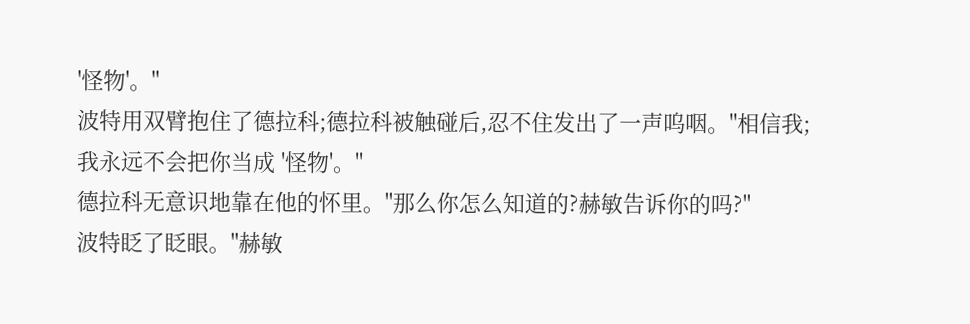'怪物'。"
波特用双臂抱住了德拉科;德拉科被触碰后,忍不住发出了一声呜咽。"相信我;我永远不会把你当成 '怪物'。"
德拉科无意识地靠在他的怀里。"那么你怎么知道的?赫敏告诉你的吗?"
波特眨了眨眼。"赫敏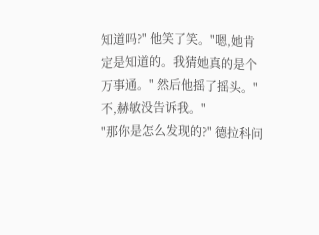知道吗?" 他笑了笑。"嗯,她肯定是知道的。我猜她真的是个万事通。" 然后他摇了摇头。"不,赫敏没告诉我。"
"那你是怎么发现的?" 德拉科问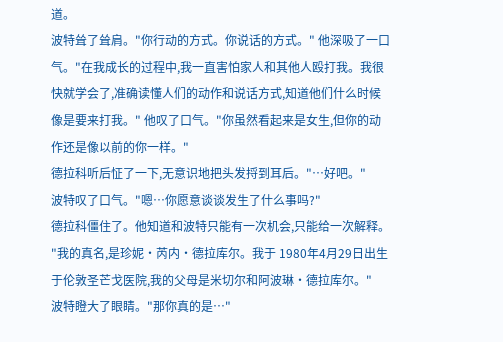道。
波特耸了耸肩。"你行动的方式。你说话的方式。" 他深吸了一口气。"在我成长的过程中,我一直害怕家人和其他人殴打我。我很快就学会了,准确读懂人们的动作和说话方式,知道他们什么时候像是要来打我。" 他叹了口气。"你虽然看起来是女生,但你的动作还是像以前的你一样。"
德拉科听后怔了一下,无意识地把头发捋到耳后。"…好吧。"
波特叹了口气。"嗯…你愿意谈谈发生了什么事吗?"
德拉科僵住了。他知道和波特只能有一次机会,只能给一次解释。
"我的真名,是珍妮·芮内·德拉库尔。我于 1980年4月29日出生于伦敦圣芒戈医院,我的父母是米切尔和阿波琳·德拉库尔。"
波特瞪大了眼睛。"那你真的是…"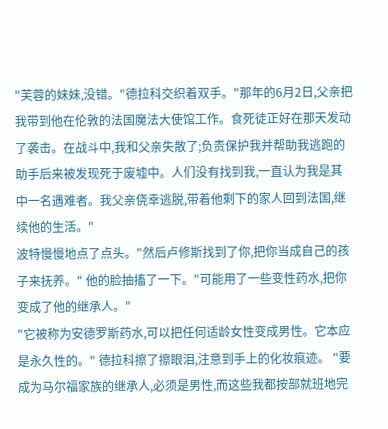"芙蓉的妹妹,没错。"德拉科交织着双手。"那年的6月2日,父亲把我带到他在伦敦的法国魔法大使馆工作。食死徒正好在那天发动了袭击。在战斗中,我和父亲失散了;负责保护我并帮助我逃跑的助手后来被发现死于废墟中。人们没有找到我,一直认为我是其中一名遇难者。我父亲侥幸逃脱,带着他剩下的家人回到法国,继续他的生活。"
波特慢慢地点了点头。"然后卢修斯找到了你,把你当成自己的孩子来抚养。" 他的脸抽搐了一下。"可能用了一些变性药水,把你变成了他的继承人。"
"它被称为安德罗斯药水,可以把任何适龄女性变成男性。它本应是永久性的。" 德拉科擦了擦眼泪,注意到手上的化妆痕迹。 "要成为马尔福家族的继承人,必须是男性,而这些我都按部就班地完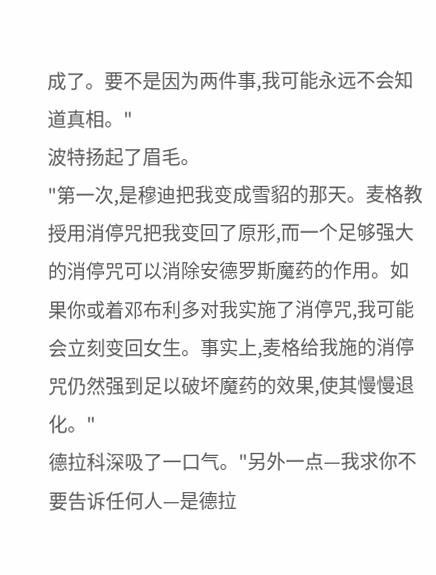成了。要不是因为两件事,我可能永远不会知道真相。"
波特扬起了眉毛。
"第一次,是穆迪把我变成雪貂的那天。麦格教授用消停咒把我变回了原形,而一个足够强大的消停咒可以消除安德罗斯魔药的作用。如果你或着邓布利多对我实施了消停咒,我可能会立刻变回女生。事实上,麦格给我施的消停咒仍然强到足以破坏魔药的效果,使其慢慢退化。"
德拉科深吸了一口气。"另外一点—我求你不要告诉任何人—是德拉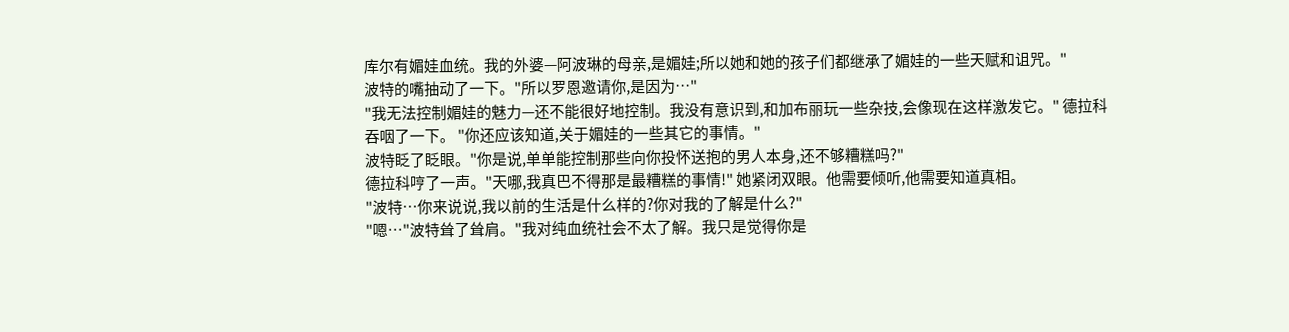库尔有媚娃血统。我的外婆—阿波琳的母亲,是媚娃;所以她和她的孩子们都继承了媚娃的一些天赋和诅咒。"
波特的嘴抽动了一下。"所以罗恩邀请你,是因为…"
"我无法控制媚娃的魅力—还不能很好地控制。我没有意识到,和加布丽玩一些杂技,会像现在这样激发它。" 德拉科吞咽了一下。 "你还应该知道,关于媚娃的一些其它的事情。"
波特眨了眨眼。"你是说,单单能控制那些向你投怀送抱的男人本身,还不够糟糕吗?"
德拉科哼了一声。"天哪,我真巴不得那是最糟糕的事情!" 她紧闭双眼。他需要倾听,他需要知道真相。
"波特…你来说说,我以前的生活是什么样的?你对我的了解是什么?"
"嗯…"波特耸了耸肩。"我对纯血统社会不太了解。我只是觉得你是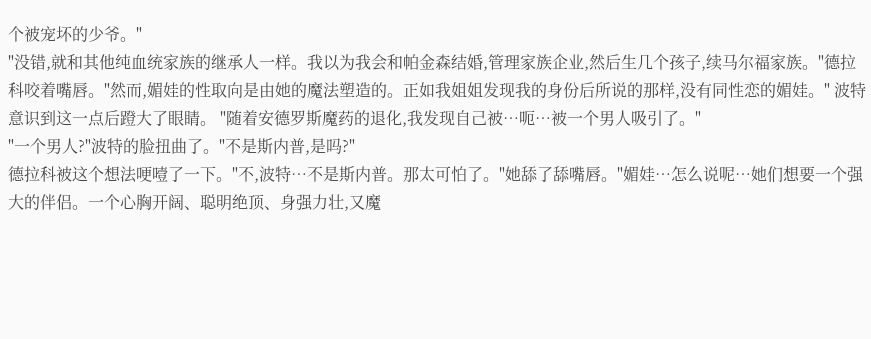个被宠坏的少爷。"
"没错,就和其他纯血统家族的继承人一样。我以为我会和帕金森结婚,管理家族企业,然后生几个孩子,续马尔福家族。"德拉科咬着嘴唇。"然而,媚娃的性取向是由她的魔法塑造的。正如我姐姐发现我的身份后所说的那样,没有同性恋的媚娃。" 波特意识到这一点后蹬大了眼睛。 "随着安德罗斯魔药的退化,我发现自己被…呃…被一个男人吸引了。"
"一个男人?"波特的脸扭曲了。"不是斯内普,是吗?"
德拉科被这个想法哽噎了一下。"不,波特…不是斯内普。那太可怕了。"她舔了舔嘴唇。"媚娃…怎么说呢…她们想要一个强大的伴侣。一个心胸开阔、聪明绝顶、身强力壮,又魔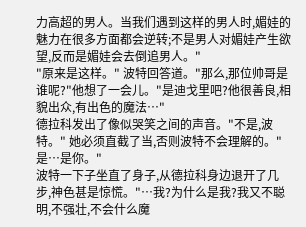力高超的男人。当我们遇到这样的男人时,媚娃的魅力在很多方面都会逆转;不是男人对媚娃产生欲望,反而是媚娃会去倒追男人。"
"原来是这样。" 波特回答道。"那么,那位帅哥是谁呢?"他想了一会儿。"是迪戈里吧?他很善良,相貌出众,有出色的魔法…"
德拉科发出了像似哭笑之间的声音。"不是,波特。" 她必须直截了当,否则波特不会理解的。"是…是你。"
波特一下子坐直了身子,从德拉科身边退开了几步,神色甚是惊慌。"…我?为什么是我?我又不聪明,不强壮,不会什么魔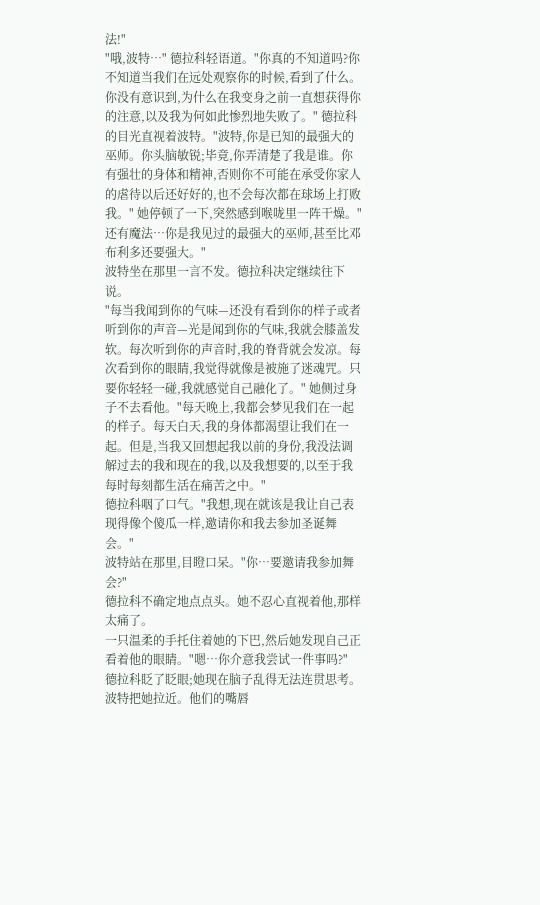法!"
"哦,波特…" 德拉科轻语道。"你真的不知道吗?你不知道当我们在远处观察你的时候,看到了什么。你没有意识到,为什么在我变身之前一直想获得你的注意,以及我为何如此惨烈地失败了。" 德拉科的目光直视着波特。"波特,你是已知的最强大的巫师。你头脑敏锐;毕竟,你弄清楚了我是谁。你有强壮的身体和精神,否则你不可能在承受你家人的虐待以后还好好的,也不会每次都在球场上打败我。" 她停顿了一下,突然感到喉咙里一阵干燥。"还有魔法…你是我见过的最强大的巫师,甚至比邓布利多还要强大。"
波特坐在那里一言不发。德拉科决定继续往下说。
"每当我闻到你的气味—还没有看到你的样子或者听到你的声音—光是闻到你的气味,我就会膝盖发软。每次听到你的声音时,我的脊背就会发凉。每次看到你的眼睛,我觉得就像是被施了迷魂咒。只要你轻轻一碰,我就感觉自己融化了。" 她侧过身子不去看他。"每天晚上,我都会梦见我们在一起的样子。每天白天,我的身体都渴望让我们在一起。但是,当我又回想起我以前的身份,我没法调解过去的我和现在的我,以及我想要的,以至于我每时每刻都生活在痛苦之中。"
德拉科咽了口气。"我想,现在就该是我让自己表现得像个傻瓜一样,邀请你和我去参加圣诞舞会。"
波特站在那里,目瞪口呆。"你…要邀请我参加舞会?"
德拉科不确定地点点头。她不忍心直视着他,那样太痛了。
一只温柔的手托住着她的下巴,然后她发现自己正看着他的眼睛。"嗯…你介意我尝试一件事吗?"
德拉科眨了眨眼;她现在脑子乱得无法连贯思考。波特把她拉近。他们的嘴唇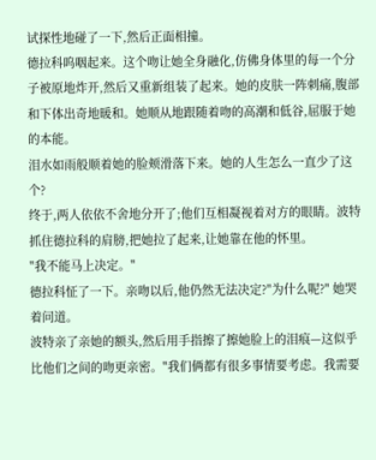试探性地碰了一下,然后正面相撞。
德拉科呜咽起来。这个吻让她全身融化,仿佛身体里的每一个分子被原地炸开,然后又重新组装了起来。她的皮肤一阵刺痛,腹部和下体出奇地暖和。她顺从地跟随着吻的高潮和低谷,屈服于她的本能。
泪水如雨般顺着她的脸颊滑落下来。她的人生怎么一直少了这个?
终于,两人依依不舍地分开了;他们互相凝视着对方的眼睛。波特抓住德拉科的肩膀,把她拉了起来,让她靠在他的怀里。
"我不能马上决定。"
德拉科怔了一下。亲吻以后,他仍然无法决定?"为什么呢?" 她哭着问道。
波特亲了亲她的额头,然后用手指擦了擦她脸上的泪痕—这似乎比他们之间的吻更亲密。"我们俩都有很多事情要考虑。我需要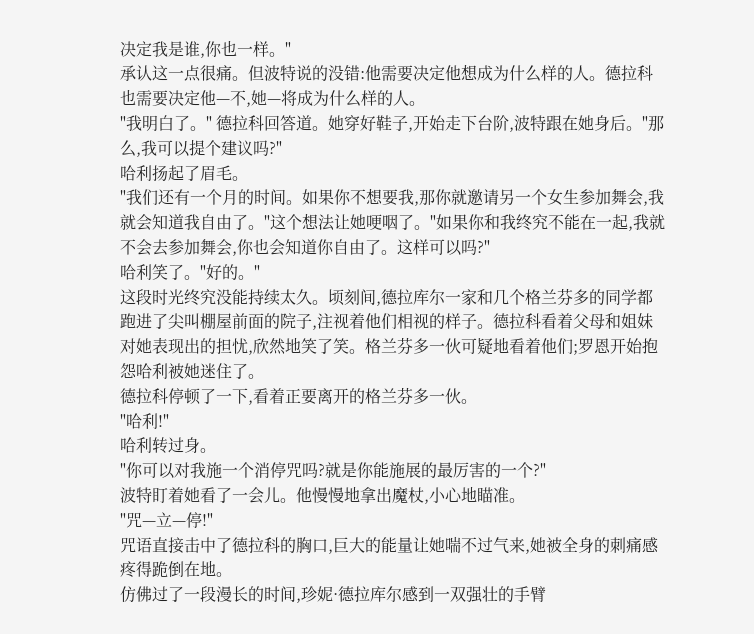决定我是谁,你也一样。"
承认这一点很痛。但波特说的没错:他需要决定他想成为什么样的人。德拉科也需要决定他—不,她—将成为什么样的人。
"我明白了。" 德拉科回答道。她穿好鞋子,开始走下台阶,波特跟在她身后。"那么,我可以提个建议吗?"
哈利扬起了眉毛。
"我们还有一个月的时间。如果你不想要我,那你就邀请另一个女生参加舞会,我就会知道我自由了。"这个想法让她哽咽了。"如果你和我终究不能在一起,我就不会去参加舞会,你也会知道你自由了。这样可以吗?"
哈利笑了。"好的。"
这段时光终究没能持续太久。顷刻间,德拉库尔一家和几个格兰芬多的同学都跑进了尖叫棚屋前面的院子,注视着他们相视的样子。德拉科看着父母和姐妹对她表现出的担忧,欣然地笑了笑。格兰芬多一伙可疑地看着他们;罗恩开始抱怨哈利被她迷住了。
德拉科停顿了一下,看着正要离开的格兰芬多一伙。
"哈利!"
哈利转过身。
"你可以对我施一个消停咒吗?就是你能施展的最厉害的一个?"
波特盯着她看了一会儿。他慢慢地拿出魔杖,小心地瞄准。
"咒—立—停!"
咒语直接击中了德拉科的胸口,巨大的能量让她喘不过气来,她被全身的刺痛感疼得跪倒在地。
仿佛过了一段漫长的时间,珍妮·德拉库尔感到一双强壮的手臂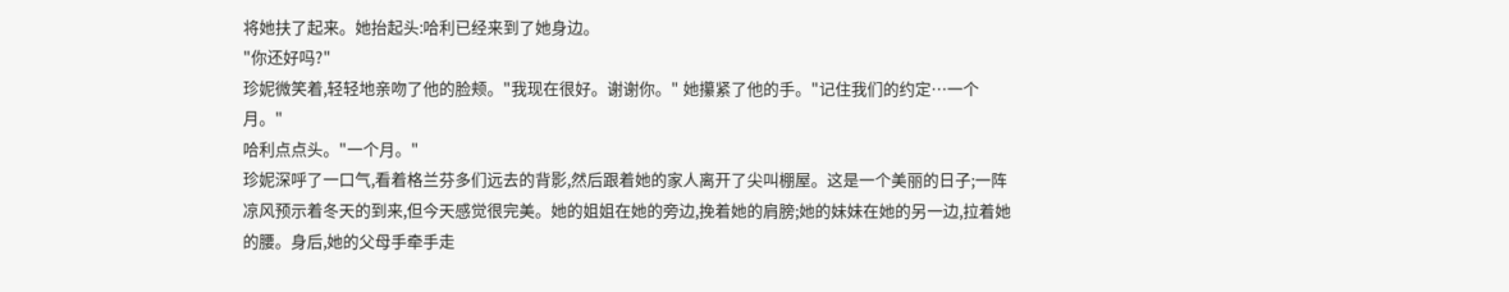将她扶了起来。她抬起头:哈利已经来到了她身边。
"你还好吗?"
珍妮微笑着,轻轻地亲吻了他的脸颊。"我现在很好。谢谢你。" 她攥紧了他的手。"记住我们的约定…一个月。"
哈利点点头。"一个月。"
珍妮深呼了一口气,看着格兰芬多们远去的背影,然后跟着她的家人离开了尖叫棚屋。这是一个美丽的日子;一阵凉风预示着冬天的到来,但今天感觉很完美。她的姐姐在她的旁边,挽着她的肩膀;她的妹妹在她的另一边,拉着她的腰。身后,她的父母手牵手走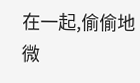在一起,偷偷地微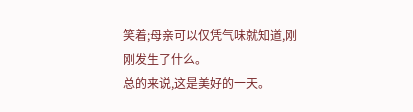笑着;母亲可以仅凭气味就知道,刚刚发生了什么。
总的来说,这是美好的一天。